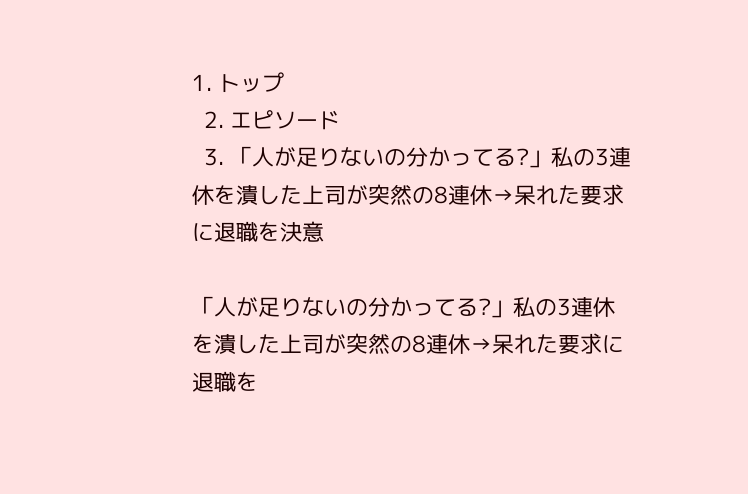1. トップ
  2. エピソード
  3. 「人が足りないの分かってる?」私の3連休を潰した上司が突然の8連休→呆れた要求に退職を決意

「人が足りないの分かってる?」私の3連休を潰した上司が突然の8連休→呆れた要求に退職を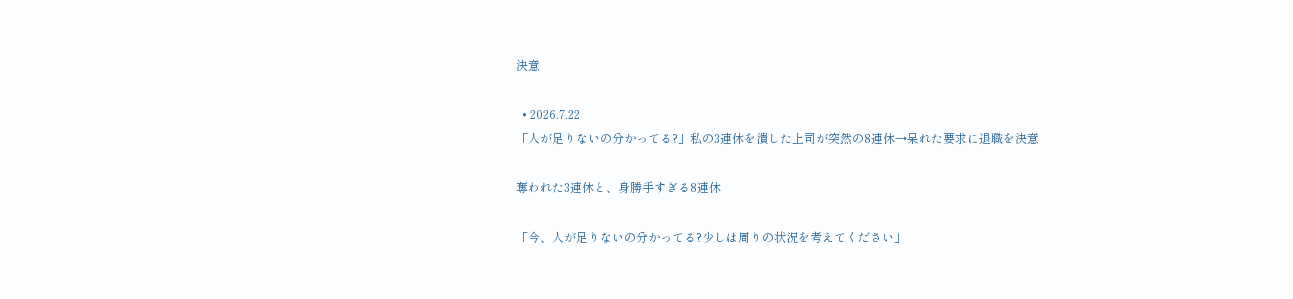決意

  • 2026.7.22
「人が足りないの分かってる?」私の3連休を潰した上司が突然の8連休→呆れた要求に退職を決意

奪われた3連休と、身勝手すぎる8連休

「今、人が足りないの分かってる?少しは周りの状況を考えてください」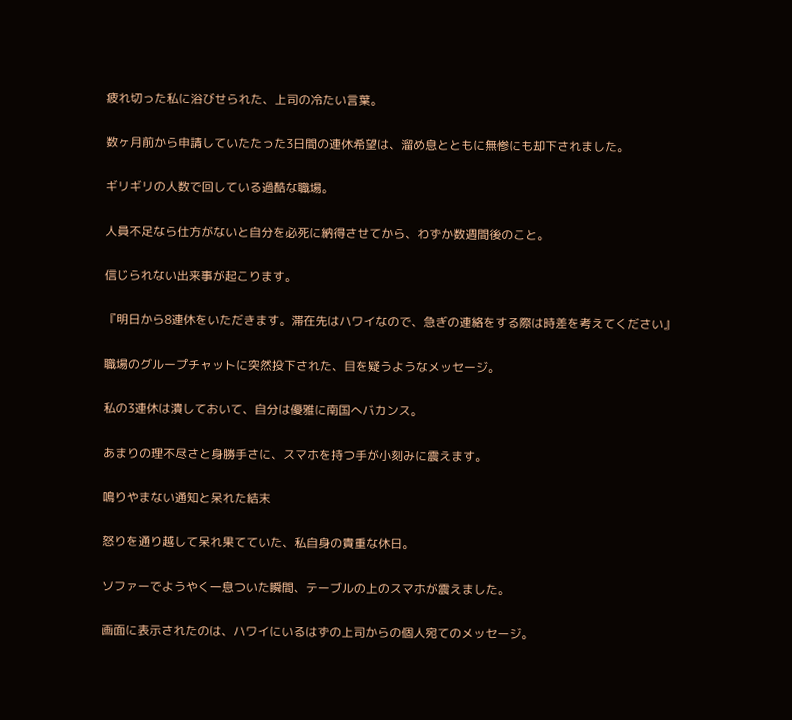疲れ切った私に浴びせられた、上司の冷たい言葉。

数ヶ月前から申請していたたった3日間の連休希望は、溜め息とともに無惨にも却下されました。

ギリギリの人数で回している過酷な職場。

人員不足なら仕方がないと自分を必死に納得させてから、わずか数週間後のこと。

信じられない出来事が起こります。

『明日から8連休をいただきます。滞在先はハワイなので、急ぎの連絡をする際は時差を考えてください』

職場のグループチャットに突然投下された、目を疑うようなメッセージ。

私の3連休は潰しておいて、自分は優雅に南国へバカンス。

あまりの理不尽さと身勝手さに、スマホを持つ手が小刻みに震えます。

鳴りやまない通知と呆れた結末

怒りを通り越して呆れ果てていた、私自身の貴重な休日。

ソファーでようやく一息ついた瞬間、テーブルの上のスマホが震えました。

画面に表示されたのは、ハワイにいるはずの上司からの個人宛てのメッセージ。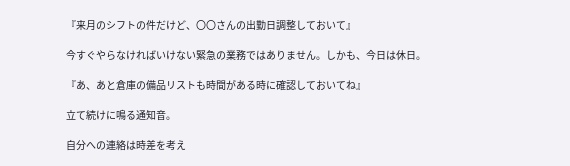『来月のシフトの件だけど、〇〇さんの出勤日調整しておいて』

今すぐやらなければいけない緊急の業務ではありません。しかも、今日は休日。

『あ、あと倉庫の備品リストも時間がある時に確認しておいてね』

立て続けに鳴る通知音。

自分への連絡は時差を考え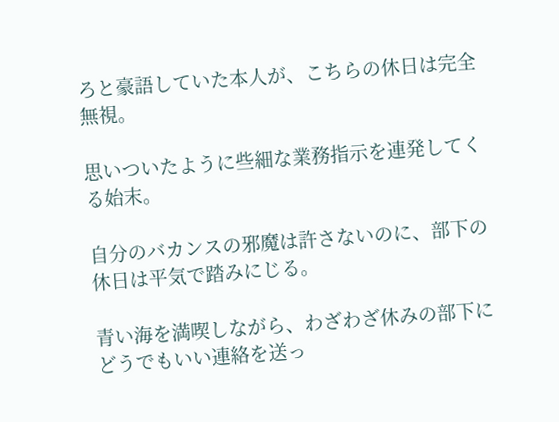ろと豪語していた本人が、こちらの休日は完全無視。

思いついたように些細な業務指示を連発してくる始末。

自分のバカンスの邪魔は許さないのに、部下の休日は平気で踏みにじる。

青い海を満喫しながら、わざわざ休みの部下にどうでもいい連絡を送っ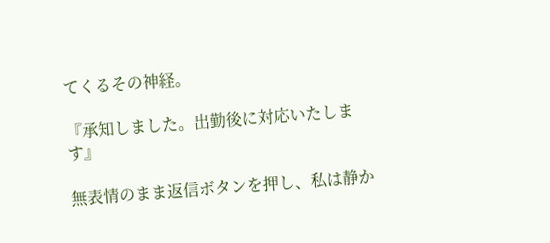てくるその神経。

『承知しました。出勤後に対応いたします』

無表情のまま返信ボタンを押し、私は静か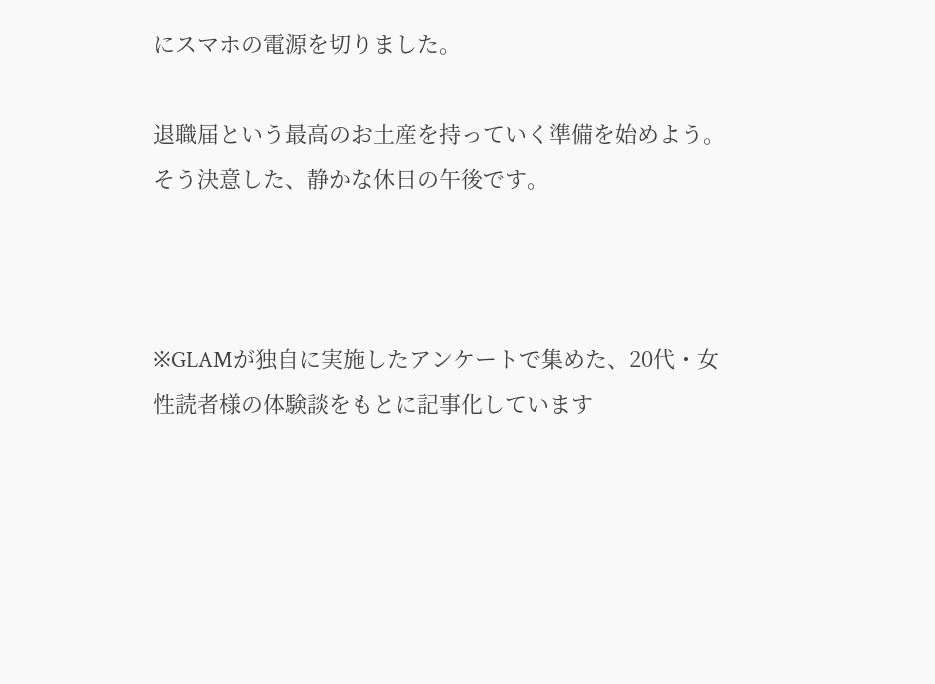にスマホの電源を切りました。

退職届という最高のお土産を持っていく準備を始めよう。そう決意した、静かな休日の午後です。



※GLAMが独自に実施したアンケートで集めた、20代・女性読者様の体験談をもとに記事化しています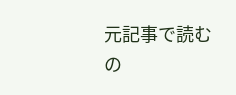元記事で読む
の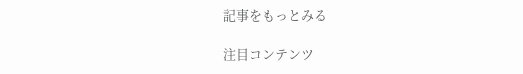記事をもっとみる

注目コンテンツ